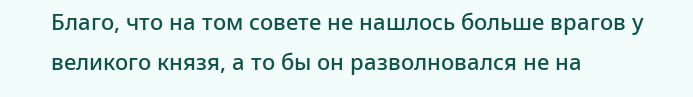Благо, что на том совете не нашлось больше врагов у великого князя, а то бы он разволновался не на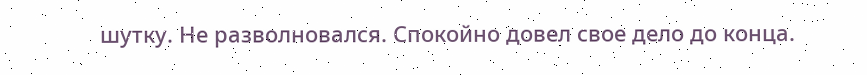шутку. Не разволновался. Спокойно довел свое дело до конца.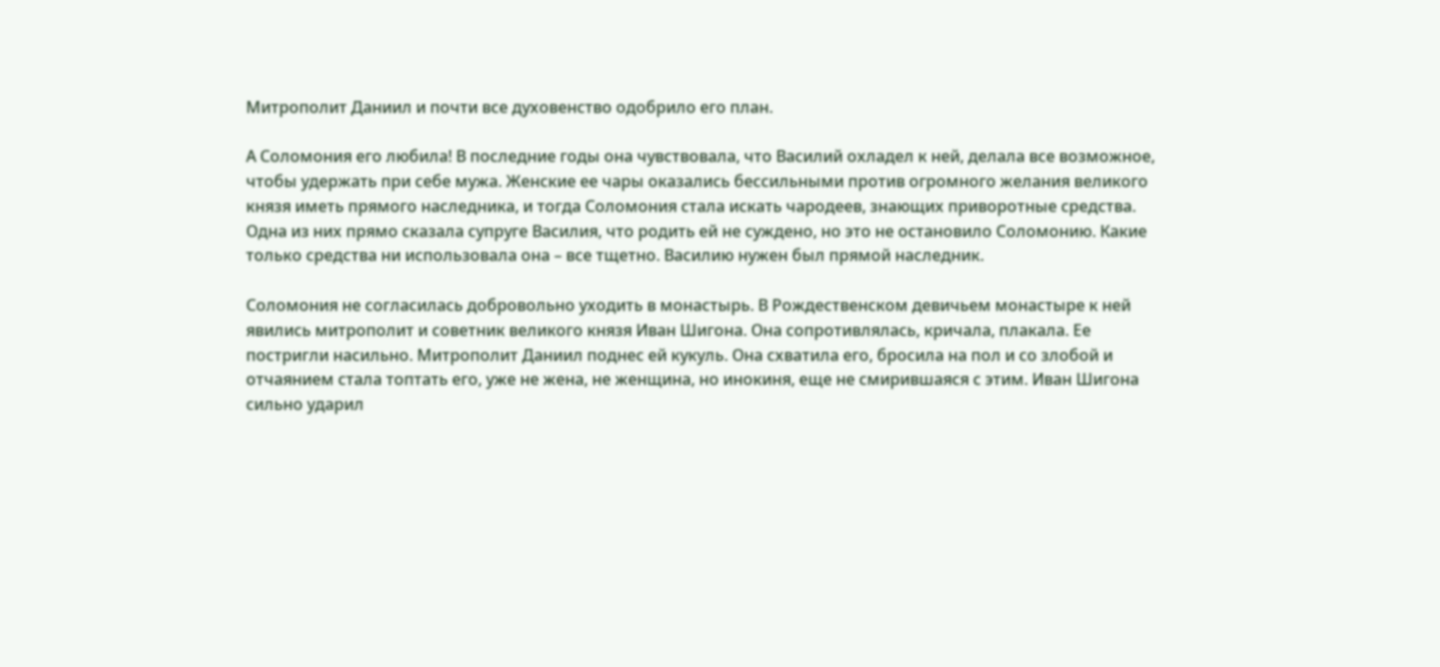Митрополит Даниил и почти все духовенство одобрило его план.

А Соломония его любила! В последние годы она чувствовала, что Василий охладел к ней, делала все возможное, чтобы удержать при себе мужа. Женские ее чары оказались бессильными против огромного желания великого князя иметь прямого наследника, и тогда Соломония стала искать чародеев, знающих приворотные средства. Одна из них прямо сказала супруге Василия, что родить ей не суждено, но это не остановило Соломонию. Какие только средства ни использовала она – все тщетно. Василию нужен был прямой наследник.

Соломония не согласилась добровольно уходить в монастырь. В Рождественском девичьем монастыре к ней явились митрополит и советник великого князя Иван Шигона. Она сопротивлялась, кричала, плакала. Ее постригли насильно. Митрополит Даниил поднес ей кукуль. Она схватила его, бросила на пол и со злобой и отчаянием стала топтать его, уже не жена, не женщина, но инокиня, еще не смирившаяся с этим. Иван Шигона сильно ударил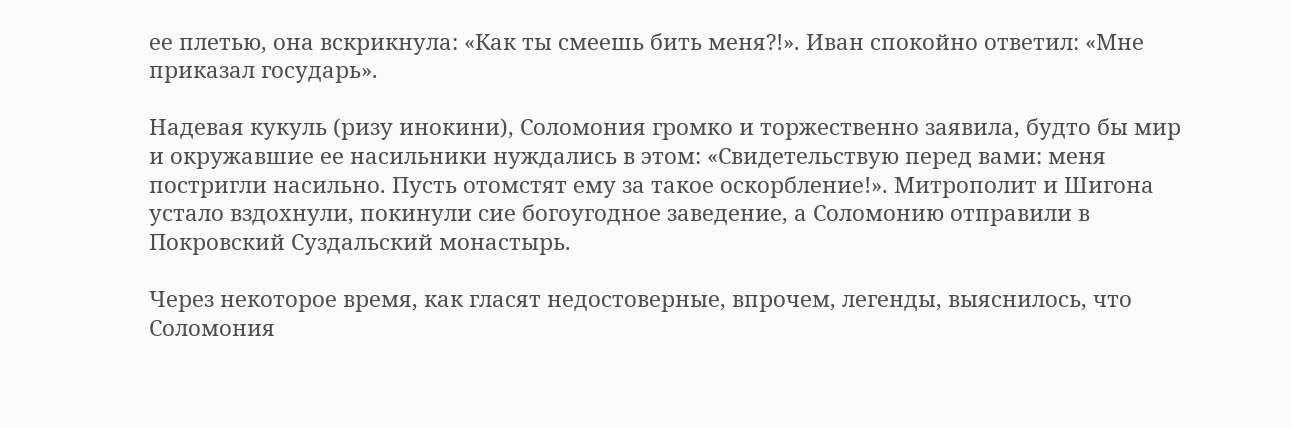ее плетью, она вскрикнула: «Как ты смеешь бить меня?!». Иван спокойно ответил: «Мне приказал государь».

Надевая кукуль (ризу инокини), Соломония громко и торжественно заявила, будто бы мир и окружавшие ее насильники нуждались в этом: «Свидетельствую перед вами: меня постригли насильно. Пусть отомстят ему за такое оскорбление!». Митрополит и Шигона устало вздохнули, покинули сие богоугодное заведение, а Соломонию отправили в Покровский Суздальский монастырь.

Через некоторое время, как гласят недостоверные, впрочем, легенды, выяснилось, что Соломония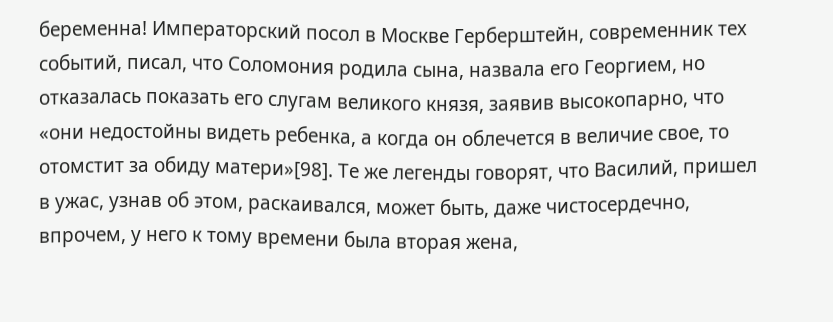беременна! Императорский посол в Москве Герберштейн, современник тех событий, писал, что Соломония родила сына, назвала его Георгием, но отказалась показать его слугам великого князя, заявив высокопарно, что «они недостойны видеть ребенка, а когда он облечется в величие свое, то отомстит за обиду матери»[98]. Те же легенды говорят, что Василий, пришел в ужас, узнав об этом, раскаивался, может быть, даже чистосердечно, впрочем, у него к тому времени была вторая жена,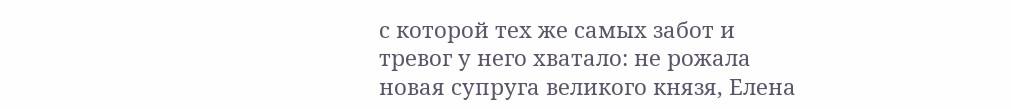с которой тех же самых забот и тревог у него хватало: не рожала новая супруга великого князя, Елена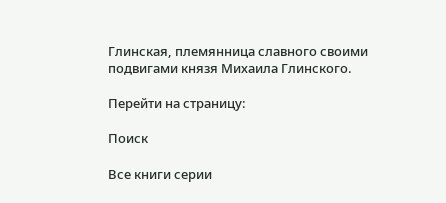Глинская, племянница славного своими подвигами князя Михаила Глинского.

Перейти на страницу:

Поиск

Все книги серии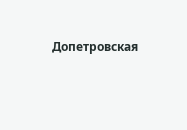Допетровская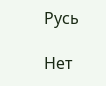Русь

Нет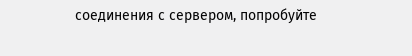соединения с сервером, попробуйте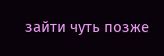зайти чуть позже